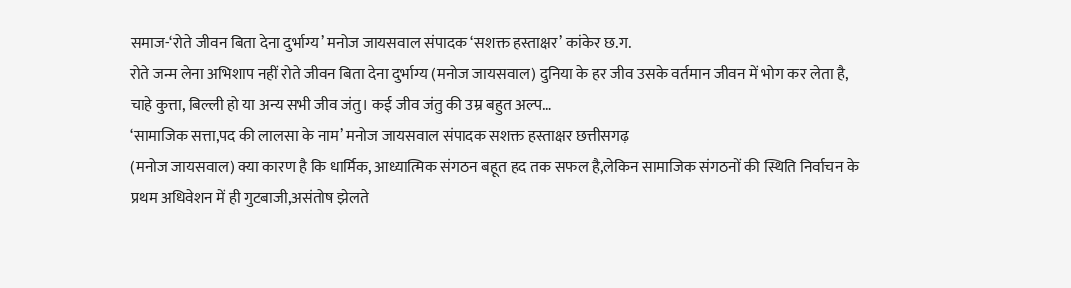समाज-‘रोते जीवन बिता देना दुर्भाग्य’ मनोज जायसवाल संपादक ‘सशक्त हस्ताक्षर’ कांकेर छ.ग.
रोते जन्म लेना अभिशाप नहीं रोते जीवन बिता देना दुर्भाग्य (मनोज जायसवाल) दुनिया के हर जीव उसके वर्तमान जीवन में भोग कर लेता है, चाहे कुत्ता, बिल्ली हो या अन्य सभी जीव जंतु। कई जीव जंतु की उम्र बहुत अल्प…
‘सामाजिक सत्ता,पद की लालसा के नाम’ मनोज जायसवाल संपादक सशक्त हस्ताक्षर छत्तीसगढ़
(मनोज जायसवाल) क्या कारण है कि धार्मिक, आध्यात्मिक संगठन बहूत हद तक सफल है,लेकिन सामाजिक संगठनों की स्थिति निर्वाचन के प्रथम अधिवेशन में ही गुटबाजी,असंतोष झेलते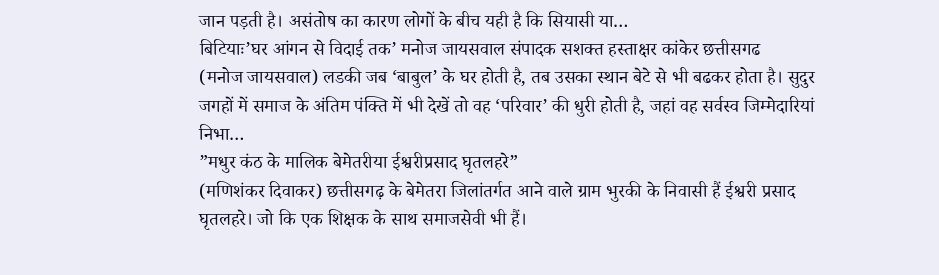जान पड़ती है। असंतोष का कारण लोगों के बीच यही है कि सियासी या…
बिटियाः’घर आंगन से विदाई तक’ मनोज जायसवाल संपादक सशक्त हस्ताक्षर कांकेर छत्तीसगढ
(मनोज जायसवाल) लडकी जब ‘बाबुल’ के घर होती है‚ तब उसका स्थान बेटे से भी बढकर होता है। सुदुर जगहों में समाज के अंतिम पंक्ति में भी देखें तो वह ‘परिवार’ की धुरी होती है‚ जहां वह सर्वस्व जिम्मेदारियां निभा…
”मधुर कंठ के मालिक बेमेतरीया ईश्वरीप्रसाद घृतलहरे”
(मणिशंकर दिवाकर) छत्तीसगढ़ के बेमेतरा जिलांतर्गत आने वाले ग्राम भुरकी के निवासी हैं ईश्वरी प्रसाद घृतलहरे। जो कि एक शिक्षक के साथ समाजसेवी भी हैं।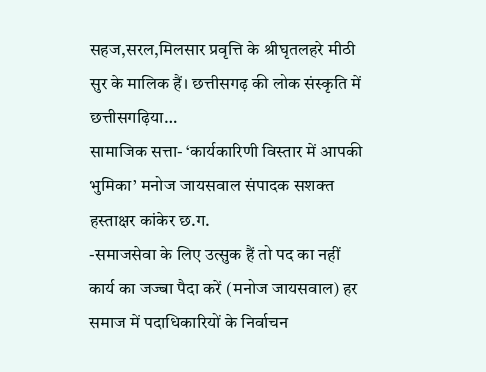सहज,सरल,मिलसार प्रवृत्ति के श्रीघृतलहरे मीठी सुर के मालिक हैं। छत्तीसगढ़ की लोक संस्कृति में छत्तीसगढ़िया…
सामाजिक सत्ता- ‘कार्यकारिणी विस्तार में आपकी भुमिका’ मनोज जायसवाल संपादक सशक्त हस्ताक्षर कांकेर छ.ग.
-समाजसेवा के लिए उत्सुक हैं तो पद का नहीं कार्य का जज्बा पैदा करें (मनोज जायसवाल) हर समाज में पदाधिकारियों के निर्वाचन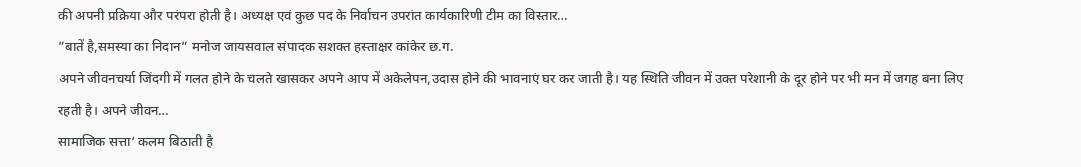की अपनी प्रक्रिया और परंपरा होती है। अध्यक्ष एवं कुछ पद के निर्वाचन उपरांत कार्यकारिणी टीम का विस्तार…
”बातें है,समस्या का निदान” मनोज जायसवाल संपादक सशक्त हस्ताक्षर कांकेर छ.ग.
अपने जीवनचर्या जिंदगी में गलत होने के चलते खासकर अपने आप में अकेलेपन,उदास होने की भावनाएं घर कर जाती है। यह स्थिति जीवन में उक्त परेशानी के दूर होने पर भी मन में जगह बना लिए रहती है। अपने जीवन…
सामाजिक सत्ता‘ कलम बिठाती है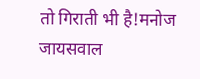तो गिराती भी है!मनोज जायसवाल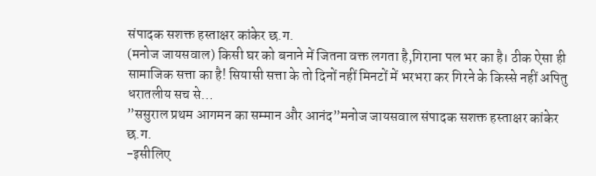संपादक सशक्त हस्ताक्षर कांकेर छ.ग.
(मनोज जायसवाल) किसी घर को बनाने में जितना वक्त लगता है,गिराना पल भर का है। ठीक ऐसा ही सामाजिक सत्ता का है! सियासी सत्ता के तो दिनों नहीं मिनटों में भरभरा कर गिरने के किस्से नहीं अपितु धरातलीय सच से…
”ससुराल प्रथम आगमन का सम्मान और आनंद”मनोज जायसवाल संपादक सशक्त हस्ताक्षर कांकेर छ.ग.
-इसीलिए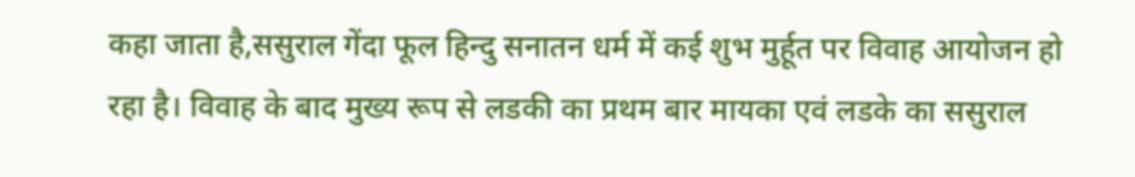कहा जाता है,ससुराल गेंदा फूल हिन्दु सनातन धर्म में कई शुभ मुर्हूत पर विवाह आयोजन हो रहा है। विवाह के बाद मुख्य रूप से लडकी का प्रथम बार मायका एवं लडके का ससुराल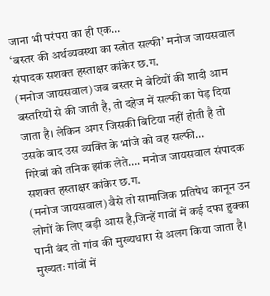जाना भी परंपरा का ही एक…
‘बस्तर की अर्थव्यवस्था का स्त्रोत सल्फी’ मनोज जायसवाल संपादक सशक्त हस्ताक्षर कांकेर छ.ग.
(मनोज जायसवाल) जब बस्तर मे बेटियों की शादी आम बस्तरियों से की जाती है, तो दहेज में सल्फी का पेड़ दिया जाता है। लेकिन अगर जिसकी बिटिया नहीं होती है तो उसके बाद उस व्यक्ति के भांजे को वह सल्फी…
गिरेबां को तनिक झांक लेते…. मनोज जायसवाल संपादक सशक्त हस्ताक्षर कांकेर छ.ग.
(मनोज जायसवाल) वैसे तो सामाजिक प्रतिषेध कानून उन लोगों के लिए बड़ी आस है,जिन्हें गावों में कई दफा हुक्का पानी बंद तो गांव की मुख्यधारा से अलग किया जाता है। मुख्यतः गांवों में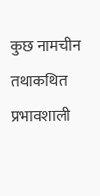कुछ नामचीन तथाकथित प्रभावशाली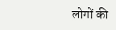लोगों की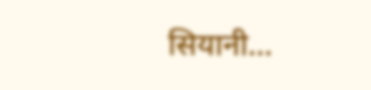सियानी…